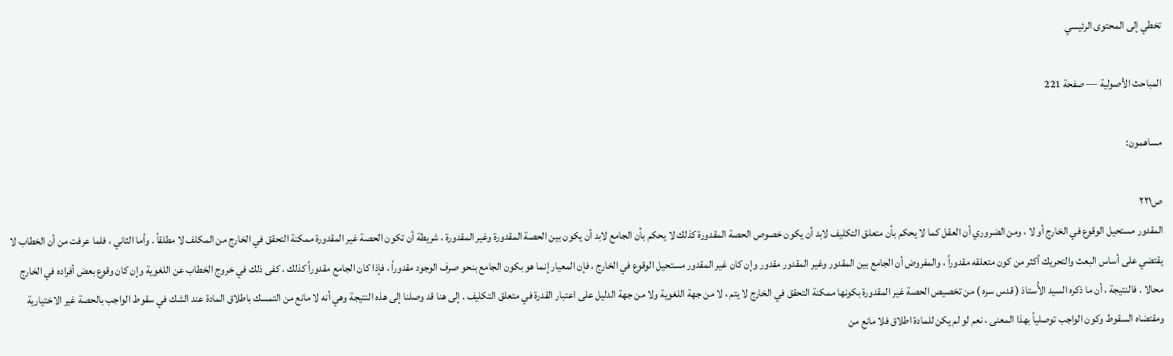تخطي إلى المحتوى الرئيسي

المباحث الأصولية — صفحة 221

مساهمون:

ص٢٢١
المقدور مستحيل الوقوع في الخارج أو لا ، ومن الضروري أن العقل كما لا يحكم بأن متعلق التكليف لابد أن يكون خصوص الحصة المقدورة كذلك لا يحكم بأن الجامع لابد أن يكون بين الحصة المقدورة وغير المقدورة ، شريطة أن تكون الحصة غير المقدورة ممكنة التحقق في الخارج من المكلف لا مطلقاً . وأما الثاني ، فلما عرفت من أن الخطاب لا يقتضي على أساس البعث والتحريك أكثر من كون متعلقه مقدوراً ، والمفروض أن الجامع بين المقدور وغير المقدور مقدور وإن كان غير المقدور مستحيل الوقوع في الخارج ، فإن المعيار إنما هو بكون الجامع بنحو صرف الوجود مقدوراً ، فإذا كان الجامع مقدوراً كذلك ، كفى ذلك في خروج الخطاب عن اللغوية وإن كان وقوع بعض أفراده في الخارج محالا . فالنتيجة ، أن ما ذكره السيد الأُستاذ ( قدس سره ) من تخصيص الحصة غير المقدورة بكونها ممكنة التحقق في الخارج لا يتم ، لا من جهة اللغوية ولا من جهة الدليل على اعتبار القدرة في متعلق التكليف . إلى هنا قد وصلنا إلى هذه النتيجة وهي أنه لا مانع من التمسك باطلاق المادة عند الشك في سقوط الواجب بالحصة غير الاختيارية ومقتضاه السقوط وكون الواجب توصلياً بهذا المعنى ، نعم لو لم يكن للمادة اطلاق فلا مانع من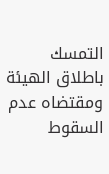التمسك باطلاق الهيئة ومقتضاه عدم السقوط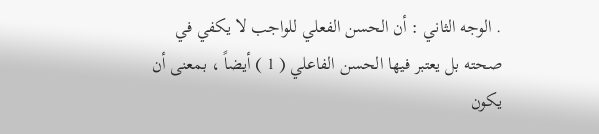. الوجه الثاني : أن الحسن الفعلي للواجب لا يكفي في صحته بل يعتبر فيها الحسن الفاعلي ( 1 ) أيضاً ، بمعنى أن يكون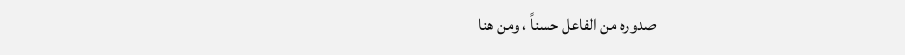صدوره من الفاعل حسناً ، ومن هنا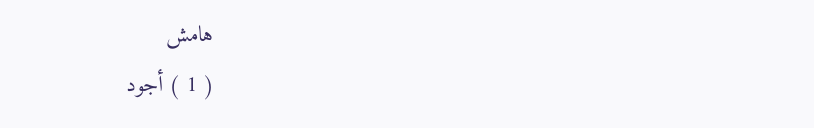هامش
( 1 ) أجود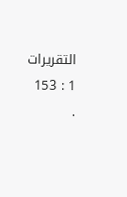التقريرات 1 : 153 .